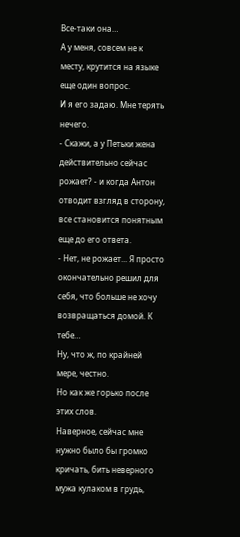Все-таки она…
А у меня, совсем не к месту, крутится на языке еще один вопрос.
И я его задаю. Мне терять нечего.
- Скажи, а у Петьки жена действительно сейчас рожает? - и когда Антон отводит взгляд в сторону, все становится понятным еще до его ответа.
- Нет, не рожает... Я просто окончательно решил для себя, что больше не хочу возвращаться домой. К тебе…
Ну, что ж, по крайней мере, честно.
Но как же горько после этих слов.
Наверное, сейчас мне нужно было бы громко кричать, бить неверного мужа кулаком в грудь,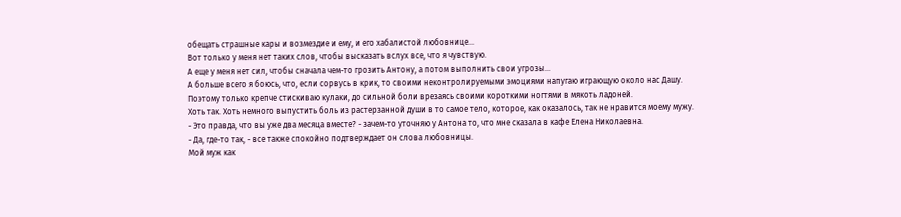обещать страшные кары и возмездие и ему, и его хабалистой любовнице…
Вот только у меня нет таких слов, чтобы высказать вслух все, что я чувствую.
А еще у меня нет сил, чтобы сначала чем-то грозить Антону, а потом выполнить свои угрозы…
А больше всего я боюсь, что, если сорвусь в крик, то своими неконтролируемыми эмоциями напугаю играющую около нас Дашу.
Поэтому только крепче стискиваю кулаки, до сильной боли врезаясь своими короткими ногтями в мякоть ладоней.
Хоть так. Хоть немного выпустить боль из растерзанной души в то самое тело, которое, как оказалось, так не нравится моему мужу.
- Это правда, что вы уже два месяца вместе? - зачем-то уточняю у Антона то, что мне сказала в кафе Елена Николаевна.
- Да, где-то так, - все также спокойно подтверждает он слова любовницы.
Мой муж как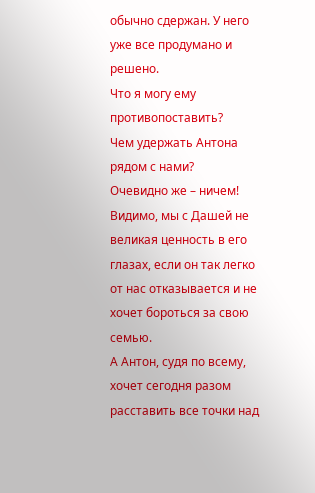обычно сдержан. У него уже все продумано и решено.
Что я могу ему противопоставить?
Чем удержать Антона рядом с нами?
Очевидно же – ничем!
Видимо, мы с Дашей не великая ценность в его глазах, если он так легко от нас отказывается и не хочет бороться за свою семью.
А Антон, судя по всему, хочет сегодня разом расставить все точки над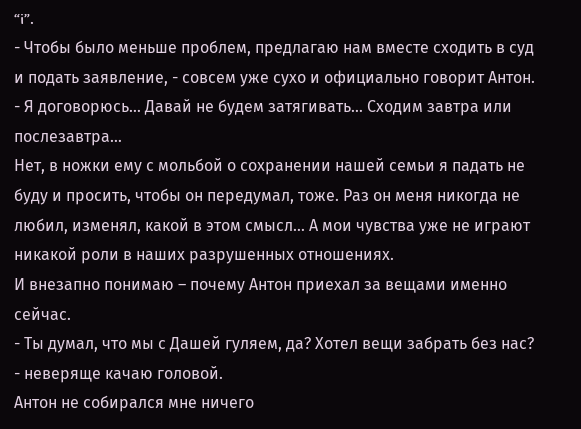“i”.
- Чтобы было меньше проблем, предлагаю нам вместе сходить в суд и подать заявление, - совсем уже сухо и официально говорит Антон. - Я договорюсь… Давай не будем затягивать… Сходим завтра или послезавтра…
Нет, в ножки ему с мольбой о сохранении нашей семьи я падать не буду и просить, чтобы он передумал, тоже. Раз он меня никогда не любил, изменял, какой в этом смысл… А мои чувства уже не играют никакой роли в наших разрушенных отношениях.
И внезапно понимаю – почему Антон приехал за вещами именно сейчас.
- Ты думал, что мы с Дашей гуляем, да? Хотел вещи забрать без нас? - неверяще качаю головой.
Антон не собирался мне ничего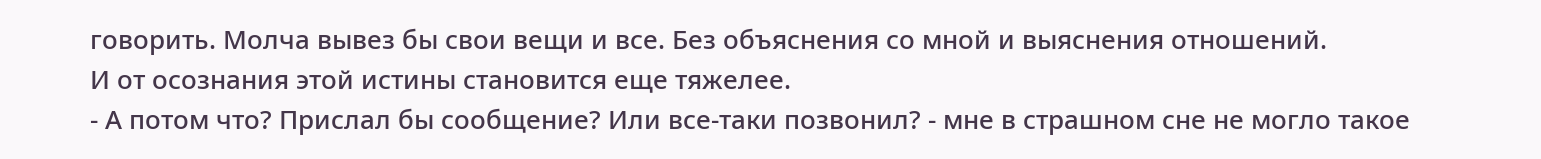говорить. Молча вывез бы свои вещи и все. Без объяснения со мной и выяснения отношений.
И от осознания этой истины становится еще тяжелее.
- А потом что? Прислал бы сообщение? Или все-таки позвонил? - мне в страшном сне не могло такое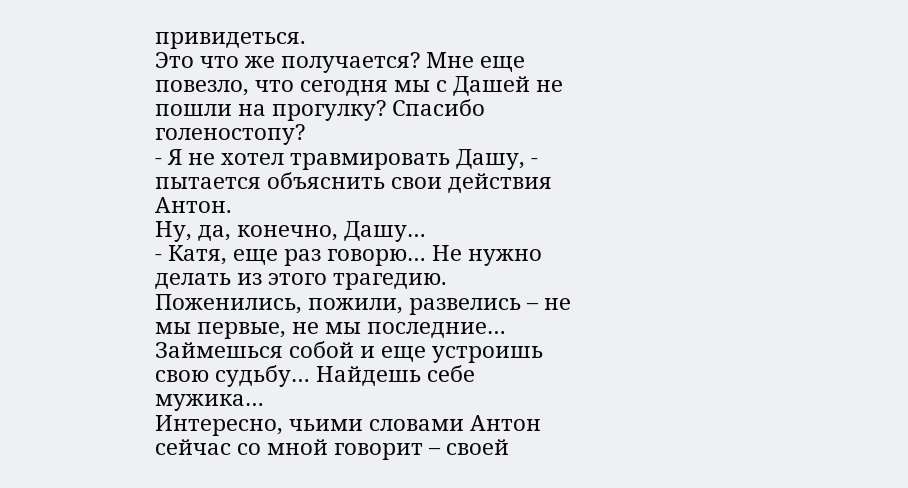привидеться.
Это что же получается? Мне еще повезло, что сегодня мы с Дашей не пошли на прогулку? Спасибо голеностопу?
- Я не хотел травмировать Дашу, - пытается объяснить свои действия Антон.
Ну, да, конечно, Дашу…
- Катя, еще раз говорю… Не нужно делать из этого трагедию. Поженились, пожили, развелись – не мы первые, не мы последние… Займешься собой и еще устроишь свою судьбу… Найдешь себе мужика…
Интересно, чьими словами Антон сейчас со мной говорит – своей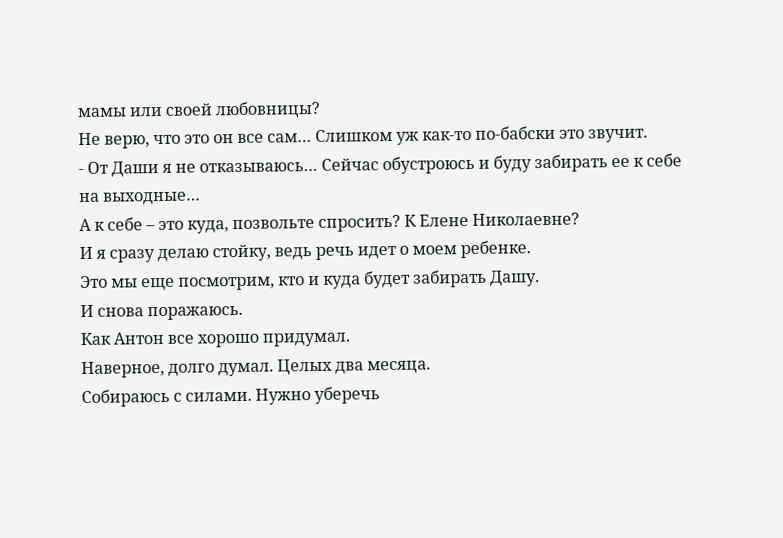мамы или своей любовницы?
Не верю, что это он все сам… Слишком уж как-то по-бабски это звучит.
- От Даши я не отказываюсь… Сейчас обустроюсь и буду забирать ее к себе на выходные…
А к себе – это куда, позвольте спросить? К Елене Николаевне?
И я сразу делаю стойку, ведь речь идет о моем ребенке.
Это мы еще посмотрим, кто и куда будет забирать Дашу.
И снова поражаюсь.
Как Антон все хорошо придумал.
Наверное, долго думал. Целых два месяца.
Собираюсь с силами. Нужно уберечь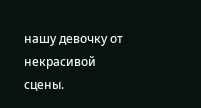нашу девочку от некрасивой сцены.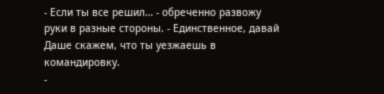- Если ты все решил… - обреченно развожу руки в разные стороны. - Единственное, давай Даше скажем, что ты уезжаешь в командировку.
-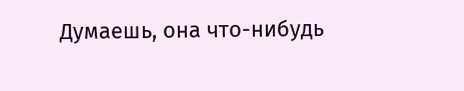Думаешь, она что-нибудь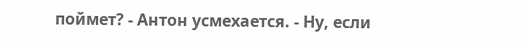поймет? - Антон усмехается. - Ну, если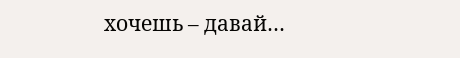хочешь – давай…